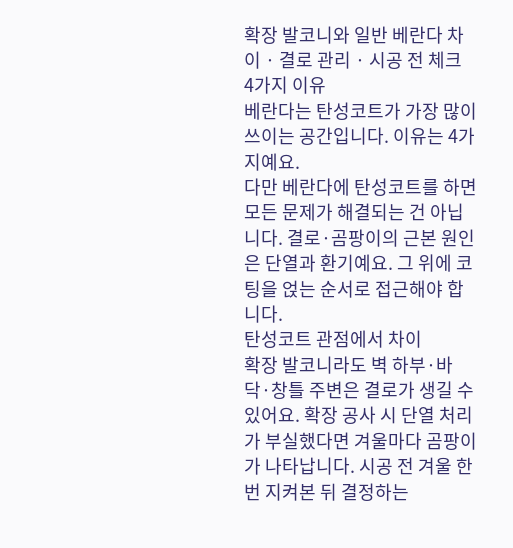확장 발코니와 일반 베란다 차이 · 결로 관리 · 시공 전 체크
4가지 이유
베란다는 탄성코트가 가장 많이 쓰이는 공간입니다. 이유는 4가지예요.
다만 베란다에 탄성코트를 하면 모든 문제가 해결되는 건 아닙니다. 결로·곰팡이의 근본 원인은 단열과 환기예요. 그 위에 코팅을 얹는 순서로 접근해야 합니다.
탄성코트 관점에서 차이
확장 발코니라도 벽 하부·바닥·창틀 주변은 결로가 생길 수 있어요. 확장 공사 시 단열 처리가 부실했다면 겨울마다 곰팡이가 나타납니다. 시공 전 겨울 한 번 지켜본 뒤 결정하는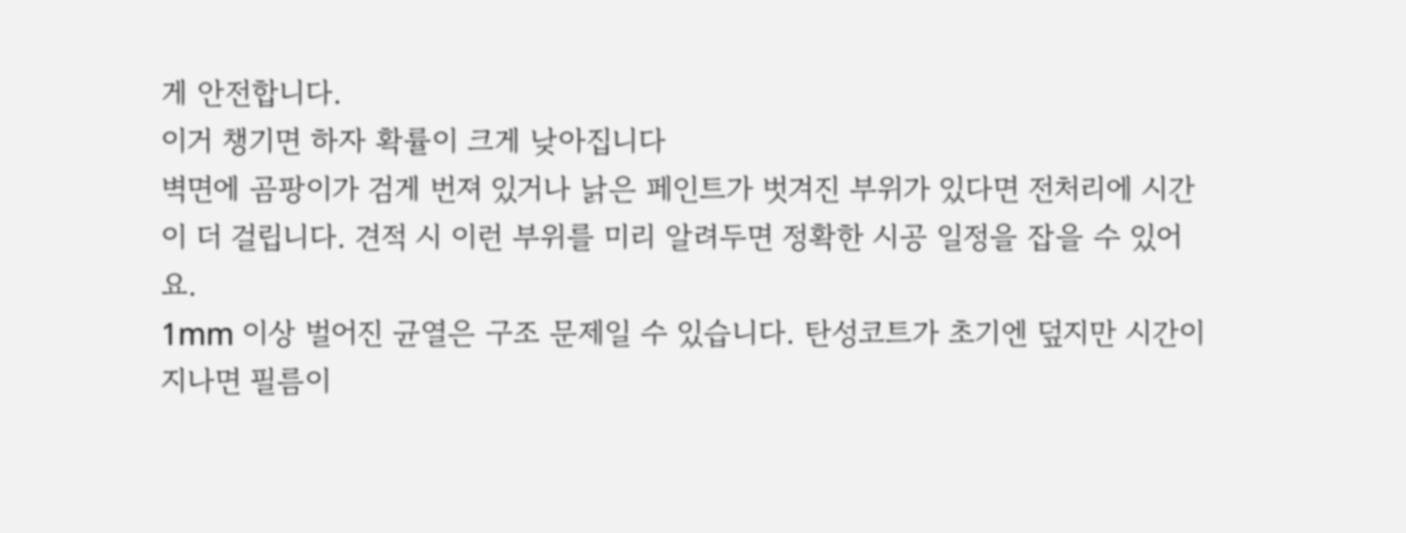게 안전합니다.
이거 챙기면 하자 확률이 크게 낮아집니다
벽면에 곰팡이가 검게 번져 있거나 낡은 페인트가 벗겨진 부위가 있다면 전처리에 시간이 더 걸립니다. 견적 시 이런 부위를 미리 알려두면 정확한 시공 일정을 잡을 수 있어요.
1mm 이상 벌어진 균열은 구조 문제일 수 있습니다. 탄성코트가 초기엔 덮지만 시간이 지나면 필름이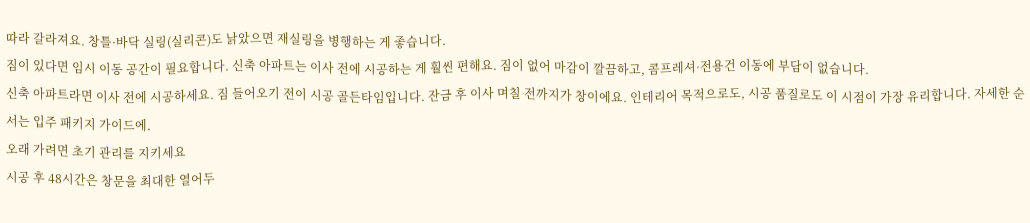따라 갈라져요. 창틀·바닥 실링(실리콘)도 낡았으면 재실링을 병행하는 게 좋습니다.
짐이 있다면 임시 이동 공간이 필요합니다. 신축 아파트는 이사 전에 시공하는 게 훨씬 편해요. 짐이 없어 마감이 깔끔하고, 콤프레셔·전용건 이동에 부담이 없습니다.
신축 아파트라면 이사 전에 시공하세요. 짐 들어오기 전이 시공 골든타임입니다. 잔금 후 이사 며칠 전까지가 창이에요. 인테리어 목적으로도, 시공 품질로도 이 시점이 가장 유리합니다. 자세한 순서는 입주 패키지 가이드에.
오래 가려면 초기 관리를 지키세요
시공 후 48시간은 창문을 최대한 열어두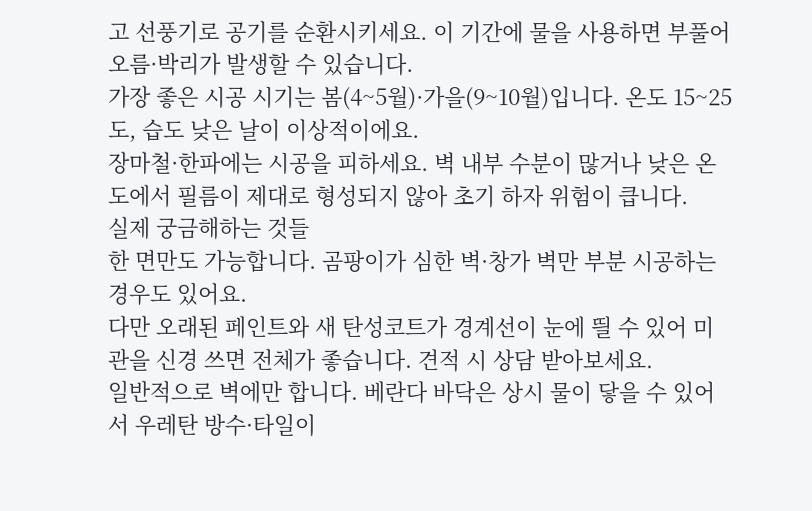고 선풍기로 공기를 순환시키세요. 이 기간에 물을 사용하면 부풀어 오름·박리가 발생할 수 있습니다.
가장 좋은 시공 시기는 봄(4~5월)·가을(9~10월)입니다. 온도 15~25도, 습도 낮은 날이 이상적이에요.
장마철·한파에는 시공을 피하세요. 벽 내부 수분이 많거나 낮은 온도에서 필름이 제대로 형성되지 않아 초기 하자 위험이 큽니다.
실제 궁금해하는 것들
한 면만도 가능합니다. 곰팡이가 심한 벽·창가 벽만 부분 시공하는 경우도 있어요.
다만 오래된 페인트와 새 탄성코트가 경계선이 눈에 띌 수 있어 미관을 신경 쓰면 전체가 좋습니다. 견적 시 상담 받아보세요.
일반적으로 벽에만 합니다. 베란다 바닥은 상시 물이 닿을 수 있어서 우레탄 방수·타일이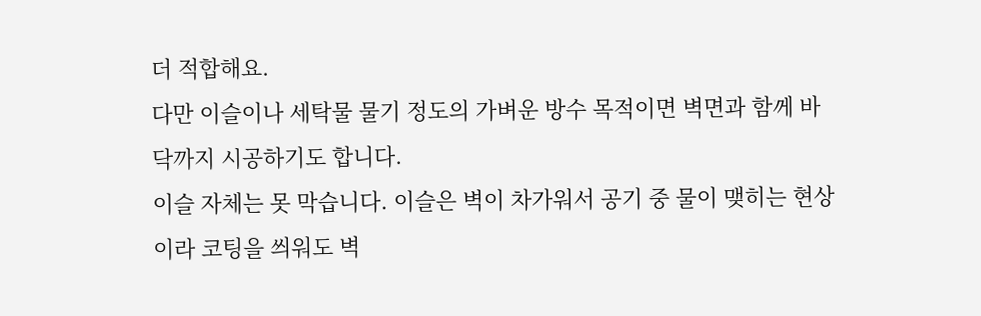더 적합해요.
다만 이슬이나 세탁물 물기 정도의 가벼운 방수 목적이면 벽면과 함께 바닥까지 시공하기도 합니다.
이슬 자체는 못 막습니다. 이슬은 벽이 차가워서 공기 중 물이 맺히는 현상이라 코팅을 씌워도 벽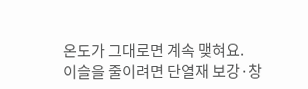온도가 그대로면 계속 맺혀요.
이슬을 줄이려면 단열재 보강·창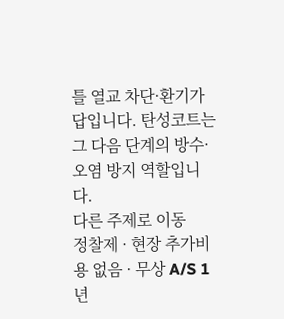틀 열교 차단·환기가 답입니다. 탄성코트는 그 다음 단계의 방수·오염 방지 역할입니다.
다른 주제로 이동
정찰제 · 현장 추가비용 없음 · 무상 A/S 1년